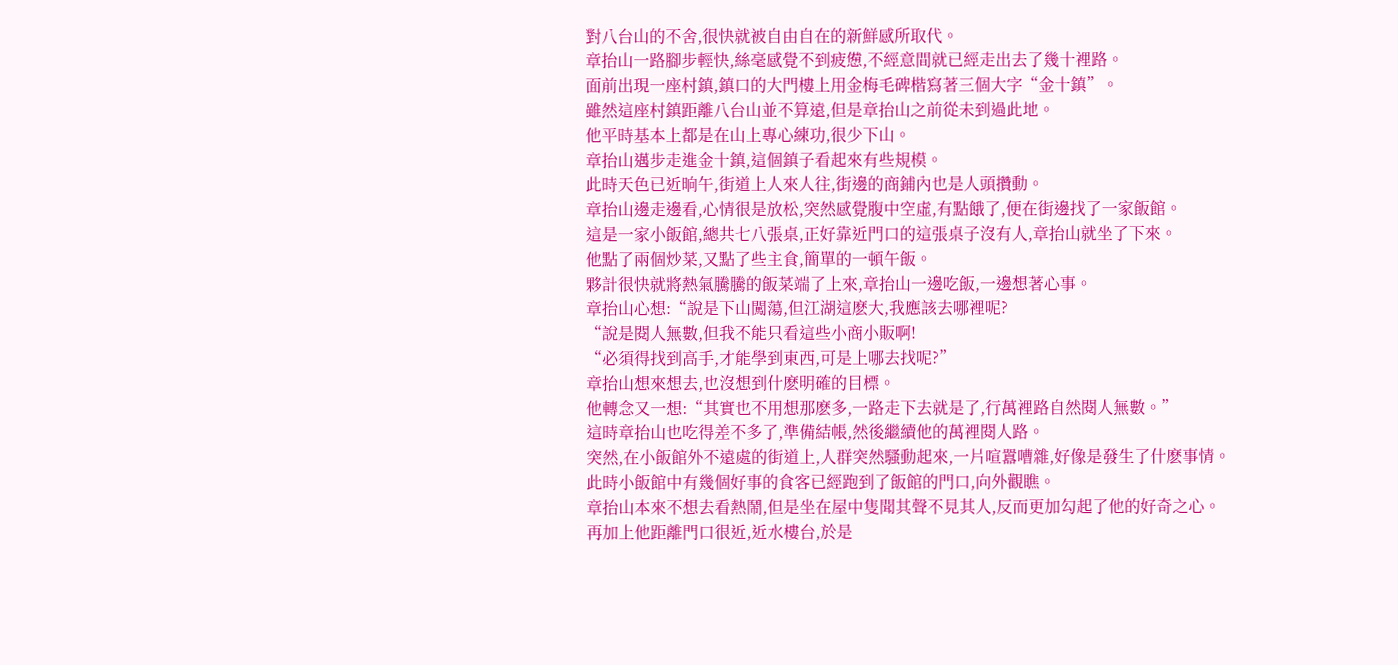對八台山的不舍,很快就被自由自在的新鮮感所取代。
章抬山一路腳步輕快,絲毫感覺不到疲憊,不經意間就已經走出去了幾十裡路。
面前出現一座村鎮,鎮口的大門樓上用金梅毛碑楷寫著三個大字“金十鎮”。
雖然這座村鎮距離八台山並不算遠,但是章抬山之前從未到過此地。
他平時基本上都是在山上專心練功,很少下山。
章抬山邁步走進金十鎮,這個鎮子看起來有些規模。
此時天色已近晌午,街道上人來人往,街邊的商鋪內也是人頭攢動。
章抬山邊走邊看,心情很是放松,突然感覺腹中空虛,有點餓了,便在街邊找了一家飯館。
這是一家小飯館,總共七八張桌,正好靠近門口的這張桌子沒有人,章抬山就坐了下來。
他點了兩個炒菜,又點了些主食,簡單的一頓午飯。
夥計很快就將熱氣騰騰的飯菜端了上來,章抬山一邊吃飯,一邊想著心事。
章抬山心想:“說是下山闖蕩,但江湖這麽大,我應該去哪裡呢?
“說是閱人無數,但我不能只看這些小商小販啊!
“必須得找到高手,才能學到東西,可是上哪去找呢?”
章抬山想來想去,也沒想到什麽明確的目標。
他轉念又一想:“其實也不用想那麽多,一路走下去就是了,行萬裡路自然閱人無數。”
這時章抬山也吃得差不多了,準備結帳,然後繼續他的萬裡閱人路。
突然,在小飯館外不遠處的街道上,人群突然騷動起來,一片喧囂嘈雜,好像是發生了什麽事情。
此時小飯館中有幾個好事的食客已經跑到了飯館的門口,向外觀瞧。
章抬山本來不想去看熱鬧,但是坐在屋中隻聞其聲不見其人,反而更加勾起了他的好奇之心。
再加上他距離門口很近,近水樓台,於是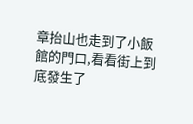章抬山也走到了小飯館的門口,看看街上到底發生了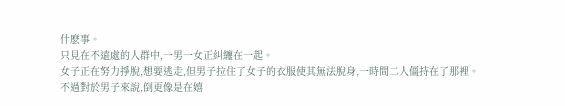什麽事。
只見在不遠處的人群中,一男一女正糾纏在一起。
女子正在努力掙脫,想要逃走,但男子拉住了女子的衣服使其無法脫身,一時間二人僵持在了那裡。
不過對於男子來說,倒更像是在嬉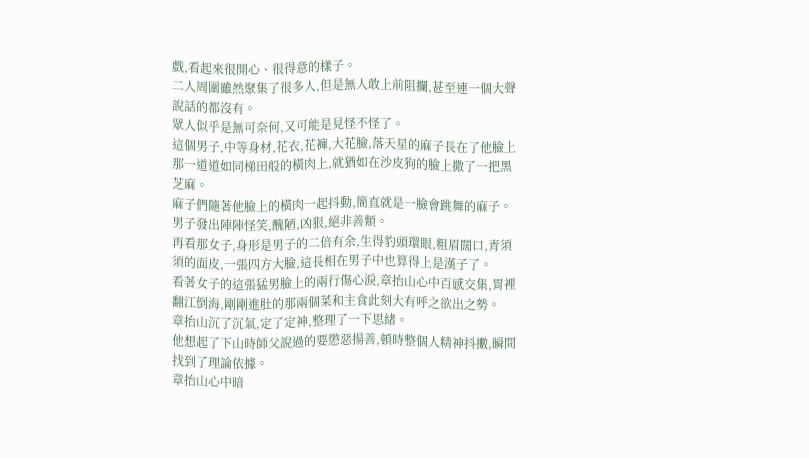戲,看起來很開心、很得意的樣子。
二人周圍雖然聚集了很多人,但是無人敢上前阻攔,甚至連一個大聲說話的都沒有。
眾人似乎是無可奈何,又可能是見怪不怪了。
這個男子,中等身材,花衣,花褲,大花臉,落天星的麻子長在了他臉上那一道道如同梯田般的橫肉上,就猶如在沙皮狗的臉上撒了一把黑芝麻。
麻子們隨著他臉上的橫肉一起抖動,簡直就是一臉會跳舞的麻子。
男子發出陣陣怪笑,醜陋,凶狠,絕非善類。
再看那女子,身形是男子的二倍有余,生得豹頭環眼,粗眉闊口,青須須的面皮,一張四方大臉,這長相在男子中也算得上是漢子了。
看著女子的這張猛男臉上的兩行傷心淚,章抬山心中百感交集,胃裡翻江倒海,剛剛進肚的那兩個菜和主食此刻大有呼之欲出之勢。
章抬山沉了沉氣,定了定神,整理了一下思緒。
他想起了下山時師父說過的要懲惡揚善,頓時整個人精神抖擻,瞬間找到了理論依據。
章抬山心中暗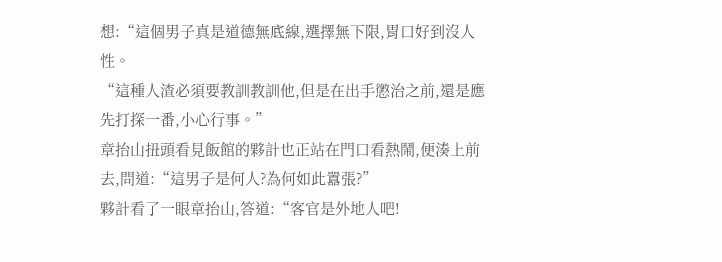想:“這個男子真是道德無底線,選擇無下限,胃口好到沒人性。
“這種人渣必須要教訓教訓他,但是在出手懲治之前,還是應先打探一番,小心行事。”
章抬山扭頭看見飯館的夥計也正站在門口看熱鬧,便湊上前去,問道:“這男子是何人?為何如此囂張?”
夥計看了一眼章抬山,答道:“客官是外地人吧!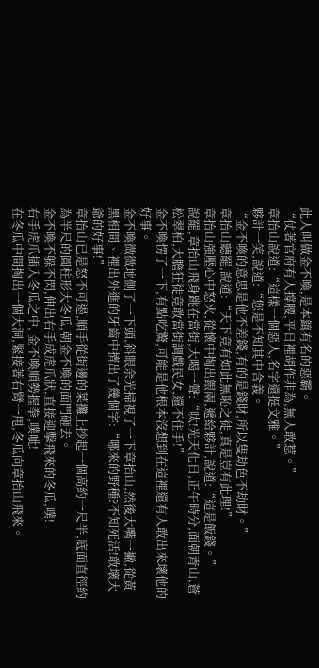此人叫做金不喚,是本鎮有名的惡霸。
“仗著官府有人撐腰,平日裡胡作非為,無人敢惹。”
章抬山說道:“這樣一個惡人,名字還挺文雅。”
夥計一笑,說道:“您是不知其中含義。
“金不喚的意思是他不差錢,有的是錢財,所以隻劫色不劫財。”
章抬山聽罷,說道:“天下竟有如此無恥之徒,真是豈有此理!”
章抬山強壓心中怒火,從懷中掏出銀兩,遞給夥計,說道:“這是飯錢。”
說罷,章抬山飛身跳在當街,大喝一聲:“呔!光天化日,正午時分,面朝青山,蒼松翠柏,大膽狂徒竟敢當街調戲民女,還不住手!”
金不喚愣了一下,有點吃驚,可能是他根本沒想到在這裡還有人敢出來壞他的好事。
金不喚微微地側了一下頭,斜眼余光掃視了一下章抬山,然後大嘴一撇,從黃黑相間、裡出外進的牙齒中擠出了幾個字:“哪來的野種?不知死活!敢壞大爺的好事!”
章抬山已是怒不可遏,順手從街邊的菜攤上抄起一個高約一尺半,底面直徑約為半尺的圓柱形大冬瓜,朝金不喚的面門砸去。
金不喚不躲不閃,伸出右手成虎爪狀,直接迎擊飛來的冬瓜,噗!
右手虎爪插入冬瓜之中, 金不喚順勢握拳,噗呲!
在冬瓜中間掏出一個大洞,緊接著右臂一甩,冬瓜向章抬山飛來。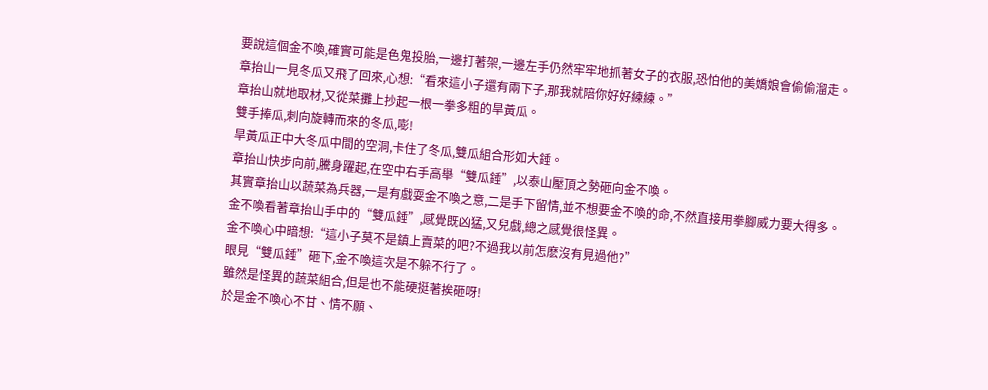要說這個金不喚,確實可能是色鬼投胎,一邊打著架,一邊左手仍然牢牢地抓著女子的衣服,恐怕他的美嬌娘會偷偷溜走。
章抬山一見冬瓜又飛了回來,心想:“看來這小子還有兩下子,那我就陪你好好練練。”
章抬山就地取材,又從菜攤上抄起一根一拳多粗的旱黃瓜。
雙手捧瓜,刺向旋轉而來的冬瓜,嘭!
旱黃瓜正中大冬瓜中間的空洞,卡住了冬瓜,雙瓜組合形如大錘。
章抬山快步向前,騰身躍起,在空中右手高舉“雙瓜錘”,以泰山壓頂之勢砸向金不喚。
其實章抬山以蔬菜為兵器,一是有戲耍金不喚之意,二是手下留情,並不想要金不喚的命,不然直接用拳腳威力要大得多。
金不喚看著章抬山手中的“雙瓜錘”,感覺既凶猛,又兒戲,總之感覺很怪異。
金不喚心中暗想:“這小子莫不是鎮上賣菜的吧?不過我以前怎麽沒有見過他?”
眼見“雙瓜錘”砸下,金不喚這次是不躲不行了。
雖然是怪異的蔬菜組合,但是也不能硬挺著挨砸呀!
於是金不喚心不甘、情不願、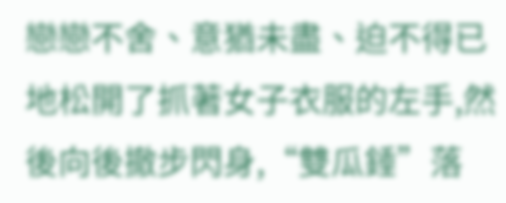戀戀不舍、意猶未盡、迫不得已地松開了抓著女子衣服的左手,然後向後撤步閃身,“雙瓜錘”落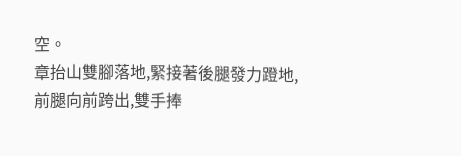空。
章抬山雙腳落地,緊接著後腿發力蹬地,前腿向前跨出,雙手捧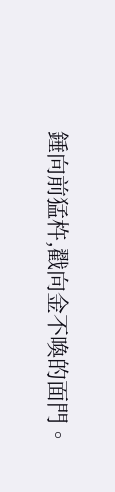錘向前猛杵,戳向金不喚的面門。